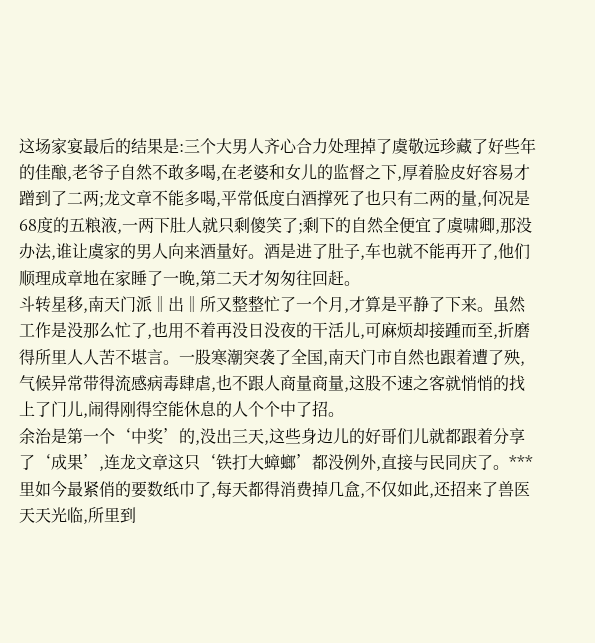这场家宴最后的结果是:三个大男人齐心合力处理掉了虞敬远珍藏了好些年的佳酿,老爷子自然不敢多喝,在老婆和女儿的监督之下,厚着脸皮好容易才蹭到了二两;龙文章不能多喝,平常低度白酒撑死了也只有二两的量,何况是68度的五粮液,一两下肚人就只剩傻笑了;剩下的自然全便宜了虞啸卿,那没办法,谁让虞家的男人向来酒量好。酒是进了肚子,车也就不能再开了,他们顺理成章地在家睡了一晚,第二天才匆匆往回赶。
斗转星移,南天门派‖出‖所又整整忙了一个月,才算是平静了下来。虽然工作是没那么忙了,也用不着再没日没夜的干活儿,可麻烦却接踵而至,折磨得所里人人苦不堪言。一股寒潮突袭了全国,南天门市自然也跟着遭了殃,气候异常带得流感病毒肆虐,也不跟人商量商量,这股不速之客就悄悄的找上了门儿,闹得刚得空能休息的人个个中了招。
余治是第一个‘中奖’的,没出三天,这些身边儿的好哥们儿就都跟着分享了‘成果’,连龙文章这只‘铁打大蟑螂’都没例外,直接与民同庆了。***里如今最紧俏的要数纸巾了,每天都得消费掉几盒,不仅如此,还招来了兽医天天光临,所里到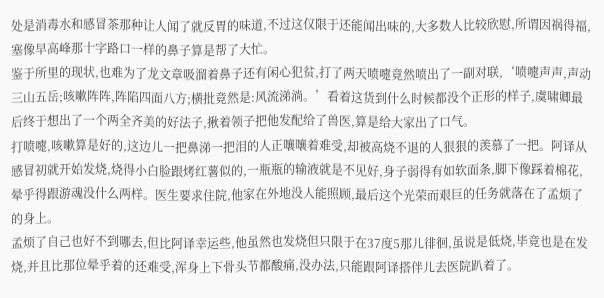处是消毒水和感冒茶那种让人闻了就反胃的味道,不过这仅限于还能闻出味的,大多数人比较欣慰,所谓因祸得福,塞像早高峰那十字路口一样的鼻子算是帮了大忙。
鉴于所里的现状,也难为了龙文章吸溜着鼻子还有闲心犯贫,打了两天喷嚏竟然喷出了一副对联,‘喷嚏声声,声动三山五岳;咳嗽阵阵,阵陷四面八方;横批竟然是:风流涕淌。’看着这货到什么时候都没个正形的样子,虞啸卿最后终于想出了一个两全齐美的好法子,揪着领子把他发配给了兽医,算是给大家出了口气。
打喷嚏,咳嗽算是好的,这边儿一把鼻涕一把泪的人正嚷嚷着难受,却被高烧不退的人狠狠的羡慕了一把。阿译从感冒初就开始发烧,烧得小白脸跟烤红薯似的,一瓶瓶的输液就是不见好,身子弱得有如软面条,脚下像踩着棉花,晕乎得跟游魂没什么两样。医生要求住院,他家在外地没人能照顾,最后这个光荣而艰巨的任务就落在了孟烦了的身上。
孟烦了自己也好不到哪去,但比阿译幸运些,他虽然也发烧但只限于在37度5那儿徘徊,虽说是低烧,毕竟也是在发烧,并且比那位晕乎着的还难受,浑身上下骨头节都酸痛,没办法,只能跟阿译搭伴儿去医院趴着了。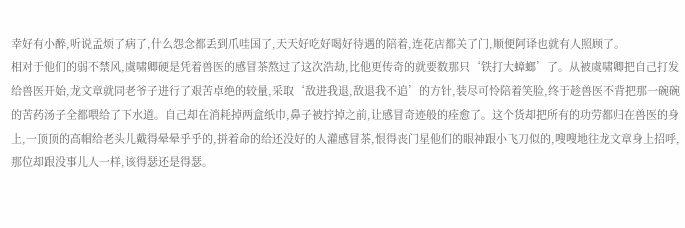幸好有小醉,听说孟烦了病了,什么怨念都丢到爪哇国了,天天好吃好喝好待遇的陪着,连花店都关了门,顺便阿译也就有人照顾了。
相对于他们的弱不禁风,虞啸卿硬是凭着兽医的感冒茶熬过了这次浩劫,比他更传奇的就要数那只‘铁打大蟑螂’了。从被虞啸卿把自己打发给兽医开始,龙文章就同老爷子进行了艰苦卓绝的较量,采取‘敌进我退,敌退我不追’的方针,装尽可怜陪着笑脸,终于趁兽医不背把那一碗碗的苦药汤子全都喂给了下水道。自己却在消耗掉两盒纸巾,鼻子被拧掉之前,让感冒奇迹般的痊愈了。这个货却把所有的功劳都归在兽医的身上,一顶顶的高帽给老头儿戴得晕晕乎乎的,拼着命的给还没好的人灌感冒茶,恨得丧门星他们的眼神跟小飞刀似的,嗖嗖地往龙文章身上招呼,那位却跟没事儿人一样,该得瑟还是得瑟。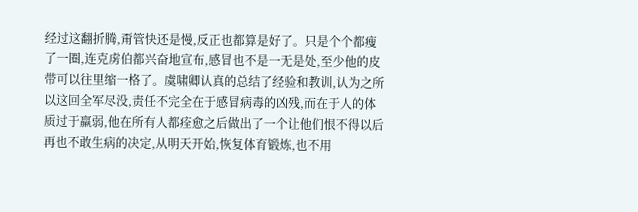经过这翻折腾,甭管快还是慢,反正也都算是好了。只是个个都瘦了一圈,连克虏伯都兴奋地宣布,感冒也不是一无是处,至少他的皮带可以往里缩一格了。虞啸卿认真的总结了经验和教训,认为之所以这回全军尽没,责任不完全在于感冒病毒的凶残,而在于人的体质过于羸弱,他在所有人都痊愈之后做出了一个让他们恨不得以后再也不敢生病的决定,从明天开始,恢复体育锻炼,也不用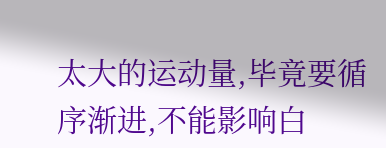太大的运动量,毕竟要循序渐进,不能影响白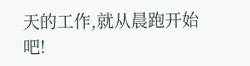天的工作,就从晨跑开始吧!